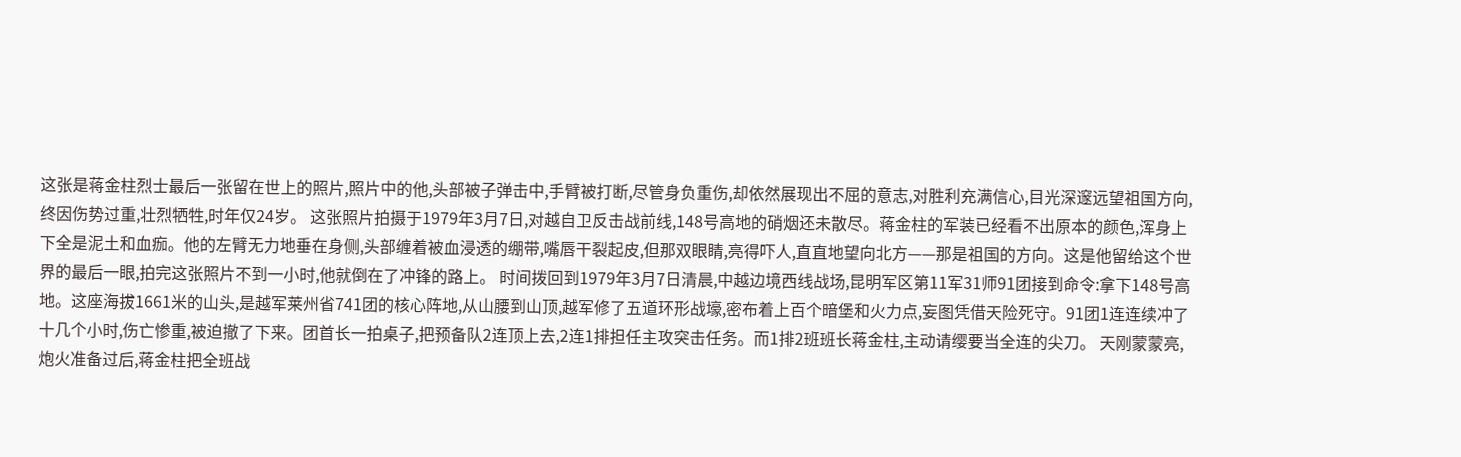这张是蒋金柱烈士最后一张留在世上的照片,照片中的他,头部被子弹击中,手臂被打断,尽管身负重伤,却依然展现出不屈的意志,对胜利充满信心,目光深邃远望祖国方向,终因伤势过重,壮烈牺牲,时年仅24岁。 这张照片拍摄于1979年3月7日,对越自卫反击战前线,148号高地的硝烟还未散尽。蒋金柱的军装已经看不出原本的颜色,浑身上下全是泥土和血痂。他的左臂无力地垂在身侧,头部缠着被血浸透的绷带,嘴唇干裂起皮,但那双眼睛,亮得吓人,直直地望向北方——那是祖国的方向。这是他留给这个世界的最后一眼,拍完这张照片不到一小时,他就倒在了冲锋的路上。 时间拨回到1979年3月7日清晨,中越边境西线战场,昆明军区第11军31师91团接到命令:拿下148号高地。这座海拔1661米的山头,是越军莱州省741团的核心阵地,从山腰到山顶,越军修了五道环形战壕,密布着上百个暗堡和火力点,妄图凭借天险死守。91团1连连续冲了十几个小时,伤亡惨重,被迫撤了下来。团首长一拍桌子,把预备队2连顶上去,2连1排担任主攻突击任务。而1排2班班长蒋金柱,主动请缨要当全连的尖刀。 天刚蒙蒙亮,炮火准备过后,蒋金柱把全班战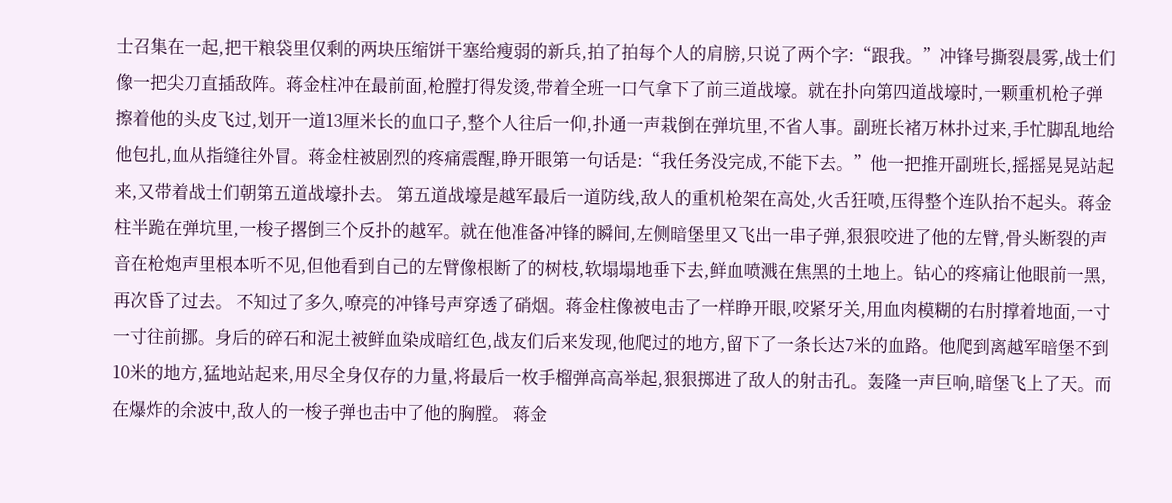士召集在一起,把干粮袋里仅剩的两块压缩饼干塞给瘦弱的新兵,拍了拍每个人的肩膀,只说了两个字:“跟我。”冲锋号撕裂晨雾,战士们像一把尖刀直插敌阵。蒋金柱冲在最前面,枪膛打得发烫,带着全班一口气拿下了前三道战壕。就在扑向第四道战壕时,一颗重机枪子弹擦着他的头皮飞过,划开一道13厘米长的血口子,整个人往后一仰,扑通一声栽倒在弹坑里,不省人事。副班长褚万林扑过来,手忙脚乱地给他包扎,血从指缝往外冒。蒋金柱被剧烈的疼痛震醒,睁开眼第一句话是:“我任务没完成,不能下去。”他一把推开副班长,摇摇晃晃站起来,又带着战士们朝第五道战壕扑去。 第五道战壕是越军最后一道防线,敌人的重机枪架在高处,火舌狂喷,压得整个连队抬不起头。蒋金柱半跪在弹坑里,一梭子撂倒三个反扑的越军。就在他准备冲锋的瞬间,左侧暗堡里又飞出一串子弹,狠狠咬进了他的左臂,骨头断裂的声音在枪炮声里根本听不见,但他看到自己的左臂像根断了的树枝,软塌塌地垂下去,鲜血喷溅在焦黑的土地上。钻心的疼痛让他眼前一黑,再次昏了过去。 不知过了多久,嘹亮的冲锋号声穿透了硝烟。蒋金柱像被电击了一样睁开眼,咬紧牙关,用血肉模糊的右肘撑着地面,一寸一寸往前挪。身后的碎石和泥土被鲜血染成暗红色,战友们后来发现,他爬过的地方,留下了一条长达7米的血路。他爬到离越军暗堡不到10米的地方,猛地站起来,用尽全身仅存的力量,将最后一枚手榴弹高高举起,狠狠掷进了敌人的射击孔。轰隆一声巨响,暗堡飞上了天。而在爆炸的余波中,敌人的一梭子弹也击中了他的胸膛。 蒋金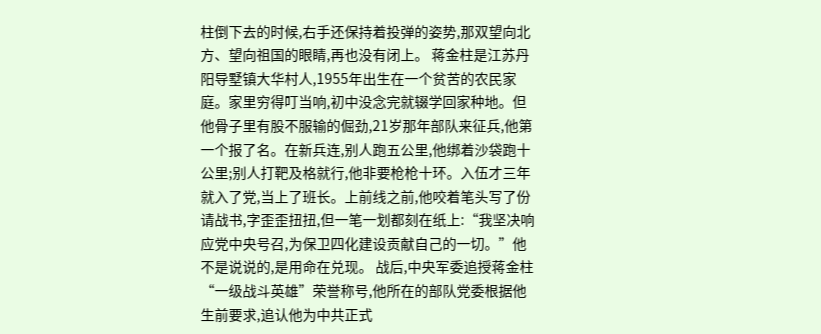柱倒下去的时候,右手还保持着投弹的姿势,那双望向北方、望向祖国的眼睛,再也没有闭上。 蒋金柱是江苏丹阳导墅镇大华村人,1955年出生在一个贫苦的农民家庭。家里穷得叮当响,初中没念完就辍学回家种地。但他骨子里有股不服输的倔劲,21岁那年部队来征兵,他第一个报了名。在新兵连,别人跑五公里,他绑着沙袋跑十公里;别人打靶及格就行,他非要枪枪十环。入伍才三年就入了党,当上了班长。上前线之前,他咬着笔头写了份请战书,字歪歪扭扭,但一笔一划都刻在纸上:“我坚决响应党中央号召,为保卫四化建设贡献自己的一切。”他不是说说的,是用命在兑现。 战后,中央军委追授蒋金柱“一级战斗英雄”荣誉称号,他所在的部队党委根据他生前要求,追认他为中共正式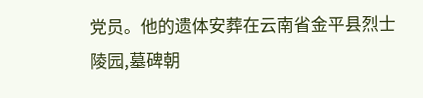党员。他的遗体安葬在云南省金平县烈士陵园,墓碑朝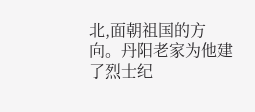北,面朝祖国的方向。丹阳老家为他建了烈士纪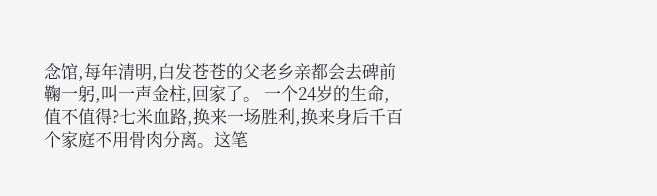念馆,每年清明,白发苍苍的父老乡亲都会去碑前鞠一躬,叫一声金柱,回家了。 一个24岁的生命,值不值得?七米血路,换来一场胜利,换来身后千百个家庭不用骨肉分离。这笔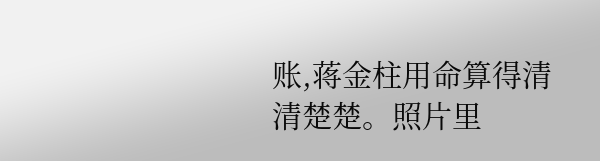账,蒋金柱用命算得清清楚楚。照片里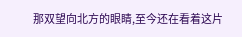那双望向北方的眼睛,至今还在看着这片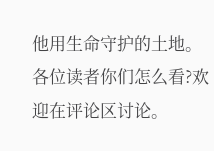他用生命守护的土地。 各位读者你们怎么看?欢迎在评论区讨论。